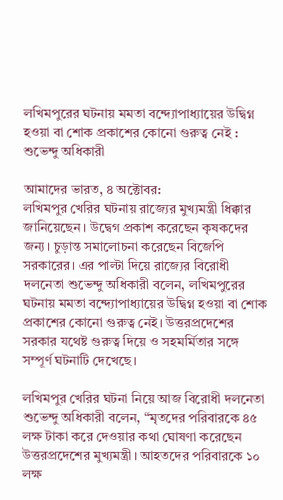লখিমপুরের ঘটনায় মমতা বন্দ্যোপাধ্যায়ের উদ্বিগ্ন হওয়া বা শোক প্রকাশের কোনো গুরুত্ব নেই : শুভেন্দু অধিকারী

আমাদের ভারত, ৪ অক্টোবর:
লখিমপুর খেরির ঘটনায় রাজ্যের মুখ্যমন্ত্রী ধিক্কার জানিয়েছেন। উদ্বেগ প্রকাশ করেছেন কৃষকদের জন্য। চুড়ান্ত সমালোচনা করেছেন বিজেপি সরকারের। এর পাল্টা দিয়ে রাজ্যের বিরোধী দলনেতা শুভেন্দু অধিকারী বলেন, লখিমপুরের ঘটনায় মমতা বন্দ্যোপাধ্যায়ের উদ্বিগ্ন হওয়া বা শোক প্রকাশের কোনো গুরুত্ব নেই। উত্তরপ্রদেশের সরকার যথেষ্ট গুরুত্ব দিয়ে ও সহমর্মিতার সঙ্গে সম্পূর্ণ ঘটনাটি দেখেছে।

লখিমপুর খেরির ঘটনা নিয়ে আজ বিরোধী দলনেতা শুভেন্দু অধিকারী বলেন, “মৃতদের পরিবারকে ৪৫ লক্ষ টাকা করে দেওয়ার কথা ঘোষণা করেছেন উত্তরপ্রদেশের মুখ্যমন্ত্রী। আহতদের পরিবারকে ১০ লক্ষ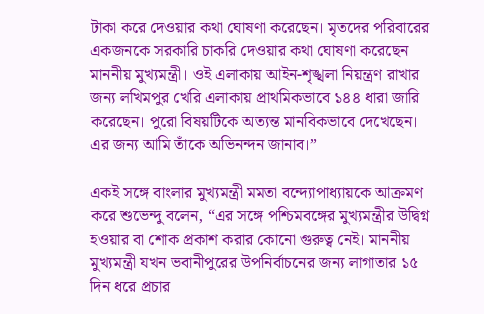টাকা করে দেওয়ার কথা ঘোষণা করেছেন। মৃতদের পরিবারের একজনকে সরকারি চাকরি দেওয়ার কথা ঘোষণা করেছেন মাননীয় মুখ্যমন্ত্রী। ওই এলাকায় আইন-শৃঙ্খলা নিয়ন্ত্রণ রাখার জন্য লখিমপুর খেরি এলাকায় প্রাথমিকভাবে ১৪৪ ধারা জারি করেছেন। পুরো বিষয়টিকে অত্যন্ত মানবিকভাবে দেখেছেন। এর জন্য আমি তাঁকে অভিনন্দন জানাব।”

একই সঙ্গে বাংলার মুখ্যমন্ত্রী মমতা বন্দ্যোপাধ্যায়কে আক্রমণ করে শুভেন্দু বলেন, “এর সঙ্গে পশ্চিমবঙ্গের মুখ্যমন্ত্রীর উদ্বিগ্ন হওয়ার বা শোক প্রকাশ করার কোনো গুরুত্ব নেই। মাননীয় মুখ্যমন্ত্রী যখন ভবানীপুরের উপনির্বাচনের জন্য লাগাতার ১৫ দিন ধরে প্রচার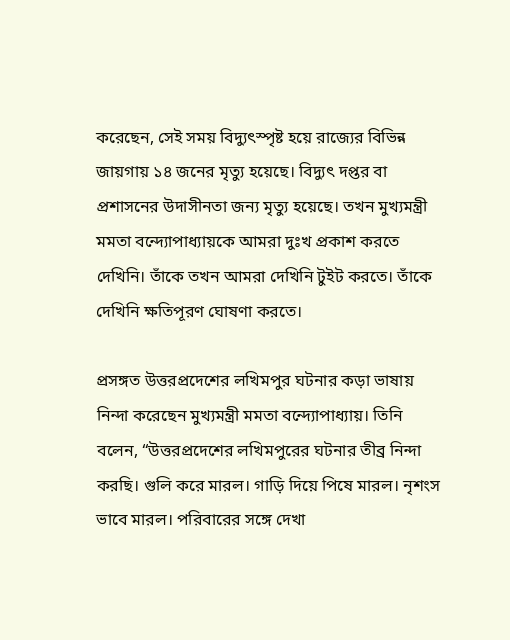করেছেন, সেই সময় বিদ্যুৎস্পৃষ্ট হয়ে রাজ্যের বিভিন্ন জায়গায় ১৪ জনের মৃত্যু হয়েছে। বিদ্যুৎ দপ্তর বা প্রশাসনের উদাসীনতা জন্য মৃত্যু হয়েছে। তখন মুখ্যমন্ত্রী মমতা বন্দ্যোপাধ্যায়কে আমরা দুঃখ প্রকাশ করতে দেখিনি। তাঁকে তখন আমরা দেখিনি টুইট করতে। তাঁকে দেখিনি ক্ষতিপূরণ ঘোষণা করতে।

প্রসঙ্গত উত্তরপ্রদেশের লখিমপুর ঘটনার কড়া ভাষায় নিন্দা করেছেন মুখ্যমন্ত্রী মমতা বন্দ্যোপাধ্যায়। তিনি বলেন, “উত্তরপ্রদেশের লখিমপুরের ঘটনার তীব্র নিন্দা করছি। গুলি করে মারল। গাড়ি দিয়ে পিষে মারল। নৃশংস ভাবে মারল। পরিবারের সঙ্গে দেখা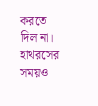করতে দিল না। হাথরসের সময়ও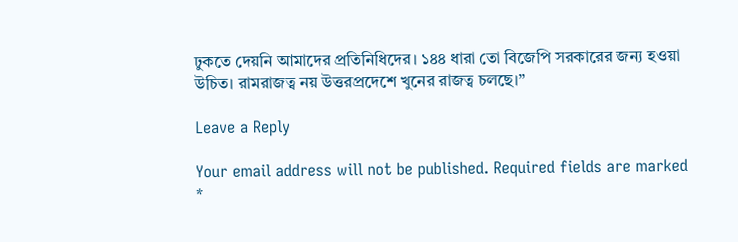ঢুকতে দেয়নি আমাদের প্রতিনিধিদের। ১৪৪ ধারা তো বিজেপি সরকারের জন্য হওয়া উচিত। রামরাজত্ব নয় উত্তরপ্রদেশে খুনের রাজত্ব চলছে।”

Leave a Reply

Your email address will not be published. Required fields are marked *